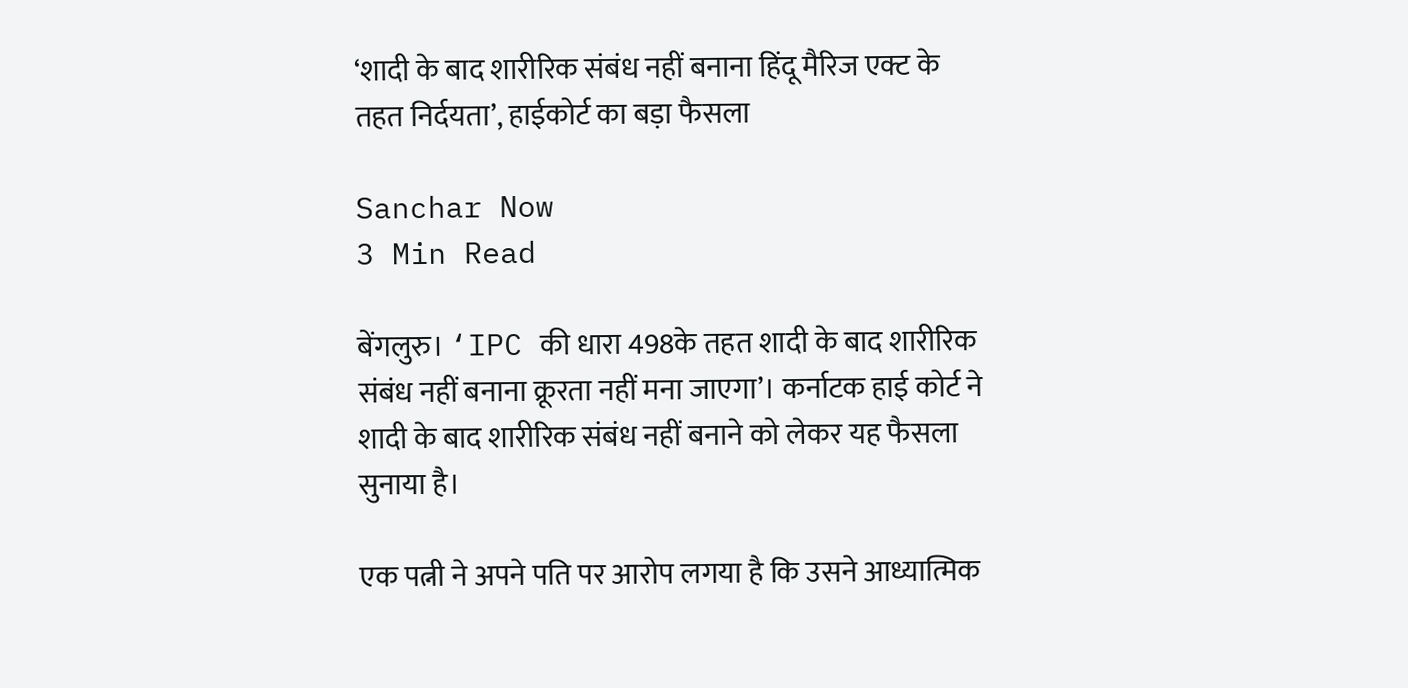‘शादी के बाद शारीरिक संबंध नहीं बनाना हिंदू मैरिज एक्ट के तहत निर्दयता’, हाईकोर्ट का बड़ा फैसला

Sanchar Now
3 Min Read

बेंगलुरु। ‘IPC की धारा 498के तहत शादी के बाद शारीरिक संबंध नहीं बनाना क्रूरता नहीं मना जाएगा’। कर्नाटक हाई कोर्ट ने शादी के बाद शारीरिक संबंध नहीं बनाने को लेकर यह फैसला सुनाया है।

एक पत्नी ने अपने पति पर आरोप लगया है कि उसने आध्यात्मिक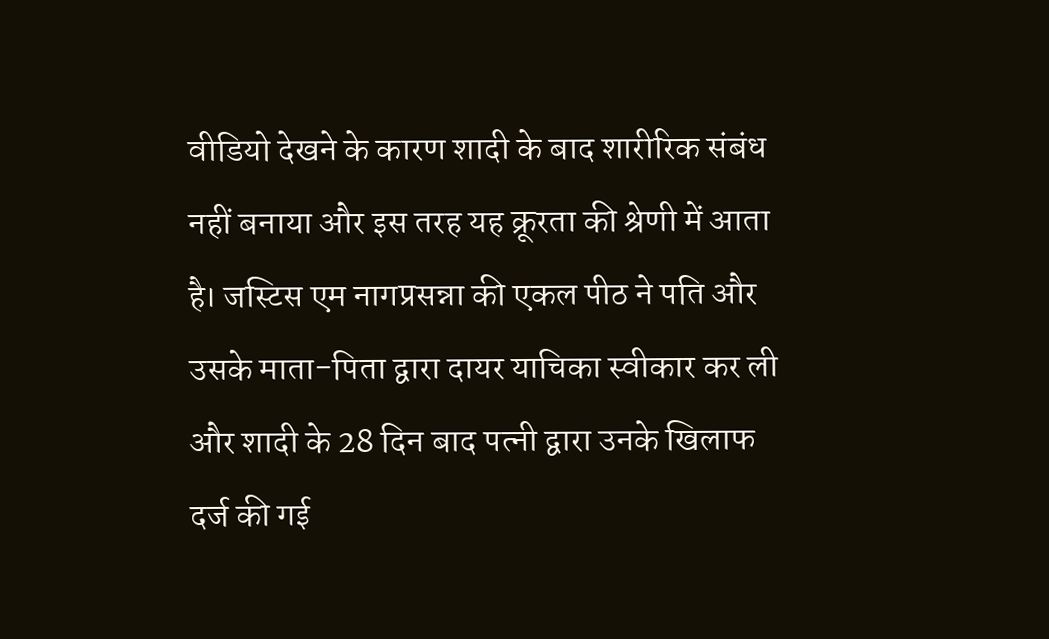वीडियो देखने के कारण शादी के बाद शारीरिक संबंध नहीं बनाया और इस तरह यह क्रूरता की श्रेणी में आता है। जस्टिस एम नागप्रसन्ना की एकल पीठ ने पति और उसके माता-पिता द्वारा दायर याचिका स्वीकार कर ली और शादी के 28 दिन बाद पत्नी द्वारा उनके खिलाफ दर्ज की गई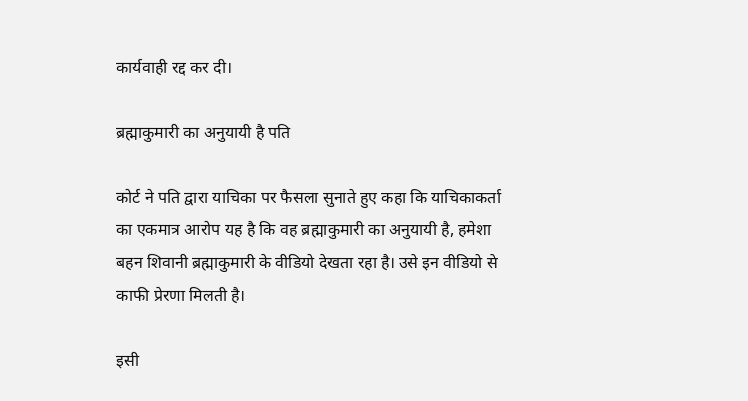कार्यवाही रद्द कर दी।

ब्रह्माकुमारी का अनुयायी है पति

कोर्ट ने पति द्वारा याचिका पर फैसला सुनाते हुए कहा कि याचिकाकर्ता का एकमात्र आरोप यह है कि वह ब्रह्माकुमारी का अनुयायी है, हमेशा बहन शिवानी ब्रह्माकुमारी के वीडियो देखता रहा है। उसे इन वीडियो से काफी प्रेरणा मिलती है।

इसी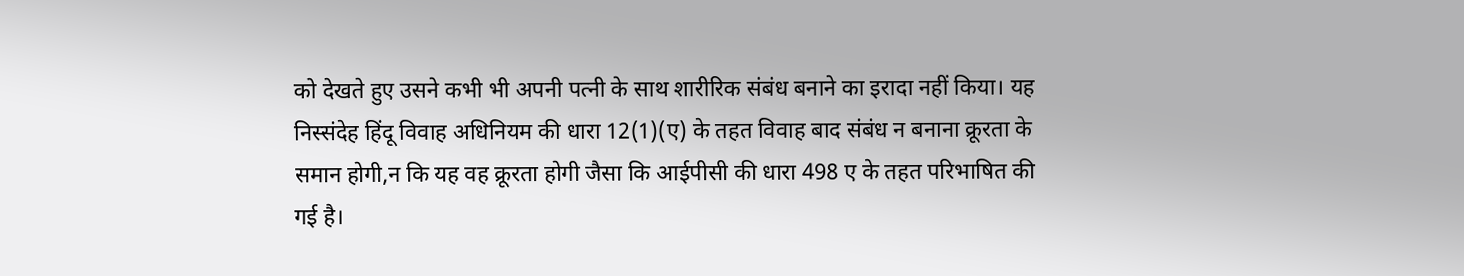को देखते हुए उसने कभी भी अपनी पत्नी के साथ शारीरिक संबंध बनाने का इरादा नहीं किया। यह निस्संदेह हिंदू विवाह अधिनियम की धारा 12(1)(ए) के तहत विवाह बाद संबंध न बनाना क्रूरता के समान होगी,न कि यह वह क्रूरता होगी जैसा कि आईपीसी की धारा 498 ए के तहत परिभाषित की गई है।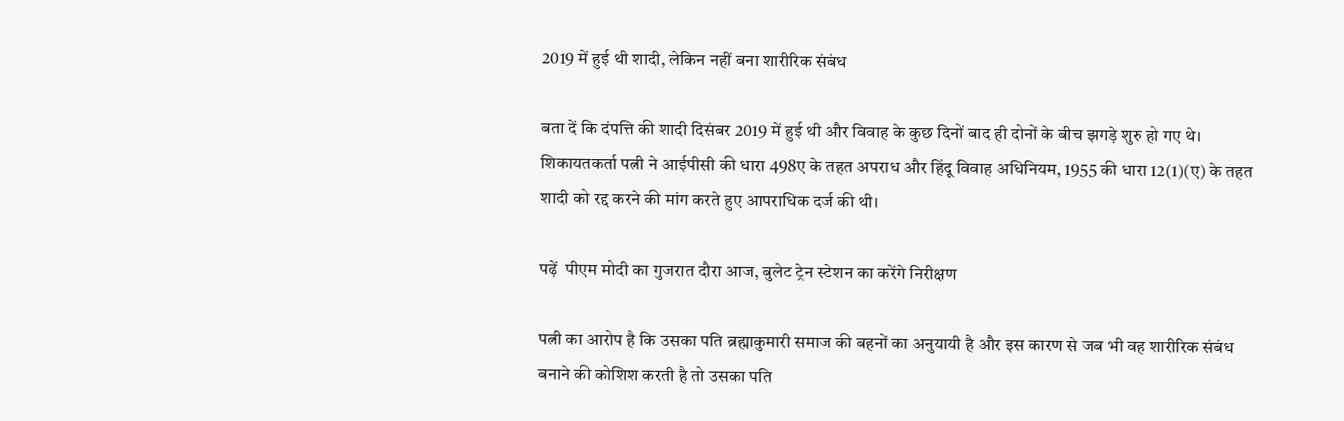2019 में हुई थी शादी, लेकिन नहीं बना शारीरिक संबंध

बता दें कि दंपत्ति की शादी दिसंबर 2019 में हुई थी और विवाह के कुछ दिनों बाद ही दोनों के बीच झगड़े शुरु हो गए थे। शिकायतकर्ता पत्नी ने आईपीसी की धारा 498ए के तहत अपराध और हिंदू विवाह अधिनियम, 1955 की धारा 12(1)(ए) के तहत शादी को रद्द करने की मांग करते हुए आपराधिक दर्ज की थी।

पढ़ें  पीएम मोदी का गुजरात दौरा आज, बुलेट ट्रेन स्टेशन का करेंगे निरीक्षण

पत्नी का आरोप है कि उसका पति ब्रह्माकुमारी समाज की बहनों का अनुयायी है और इस कारण से जब भी वह शारीरिक संबंध बनाने की कोशिश करती है तो उसका पति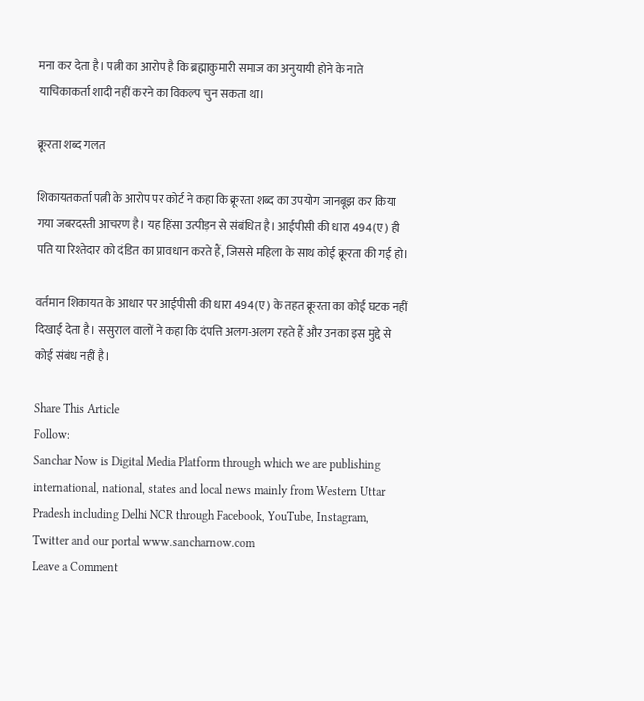मना कर देता है। पत्नी का आरोप है कि ब्रह्माकुमारी समाज का अनुयायी होने के नाते याचिकाकर्ता शादी नहीं करने का विकल्प चुन सकता था।

क्रूरता शब्द गलत

शिकायतकर्ता पत्नी के आरोप पर कोर्ट ने कहा कि क्रूरता शब्द का उपयोग जानबूझ कर किया गया जबरदस्ती आचरण है। यह हिंसा उत्पीड़न से संबंधित है। आईपीसी की धारा 494(ए) ही पति या रिश्तेदार को दंडित का प्रावधान करते हैं, जिससे महिला के साथ कोई क्रूरता की गई हो।

वर्तमान शिकायत के आधार पर आईपीसी की धारा 494(ए) के तहत क्रूरता का कोई घटक नहीं दिखाई देता है। ससुराल वालों ने कहा कि दंपत्ति अलग-अलग रहते हैं और उनका इस मुद्दे से कोई संबंध नहीं है।

Share This Article
Follow:
Sanchar Now is Digital Media Platform through which we are publishing international, national, states and local news mainly from Western Uttar Pradesh including Delhi NCR through Facebook, YouTube, Instagram, Twitter and our portal www.sancharnow.com
Leave a Comment